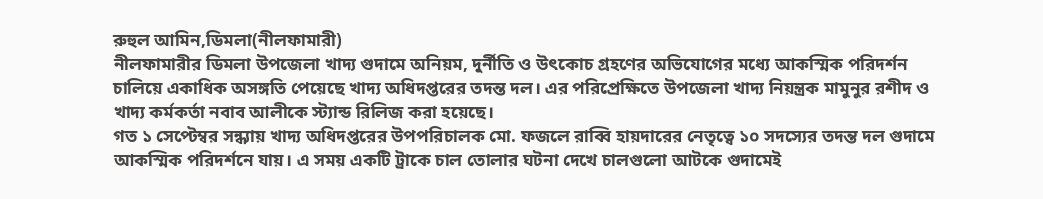রুহুল আমিন,ডিমলা(নীলফামারী)
নীলফামারীর ডিমলা উপজেলা খাদ্য গুদামে অনিয়ম, দুর্নীতি ও উৎকোচ গ্রহণের অভিযোগের মধ্যে আকস্মিক পরিদর্শন চালিয়ে একাধিক অসঙ্গতি পেয়েছে খাদ্য অধিদপ্তরের তদন্ত দল। এর পরিপ্রেক্ষিতে উপজেলা খাদ্য নিয়ন্ত্রক মামুনুর রশীদ ও খাদ্য কর্মকর্তা নবাব আলীকে স্ট্যান্ড রিলিজ করা হয়েছে।
গত ১ সেপ্টেম্বর সন্ধ্যায় খাদ্য অধিদপ্তরের উপপরিচালক মো. ফজলে রাব্বি হায়দারের নেতৃত্বে ১০ সদস্যের তদন্ত দল গুদামে আকস্মিক পরিদর্শনে যায়। এ সময় একটি ট্রাকে চাল তোলার ঘটনা দেখে চালগুলো আটকে গুদামেই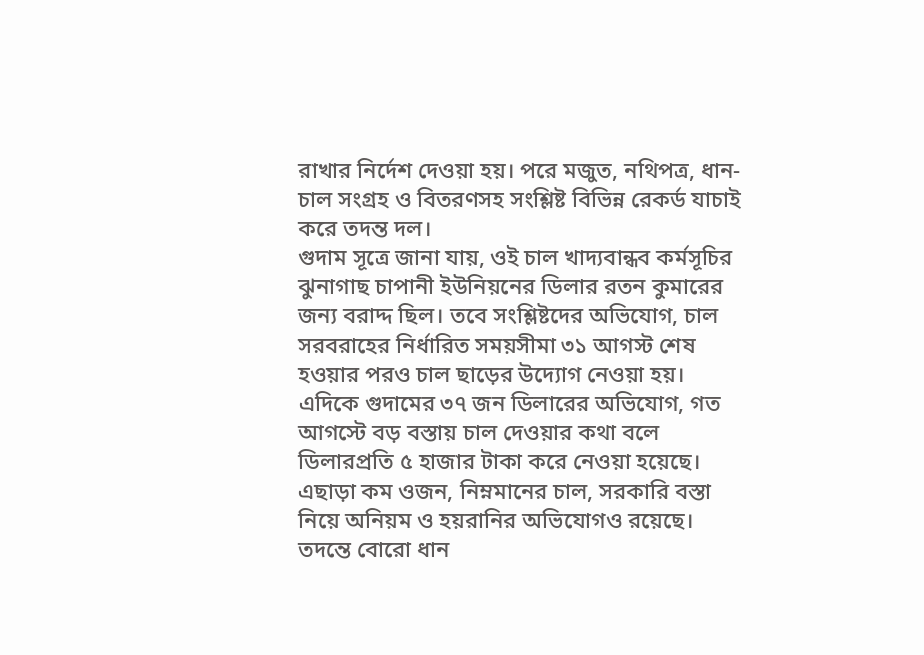রাখার নির্দেশ দেওয়া হয়। পরে মজুত, নথিপত্র, ধান-চাল সংগ্রহ ও বিতরণসহ সংশ্লিষ্ট বিভিন্ন রেকর্ড যাচাই করে তদন্ত দল।
গুদাম সূত্রে জানা যায়, ওই চাল খাদ্যবান্ধব কর্মসূচির ঝুনাগাছ চাপানী ইউনিয়নের ডিলার রতন কুমারের জন্য বরাদ্দ ছিল। তবে সংশ্লিষ্টদের অভিযোগ, চাল সরবরাহের নির্ধারিত সময়সীমা ৩১ আগস্ট শেষ হওয়ার পরও চাল ছাড়ের উদ্যোগ নেওয়া হয়।
এদিকে গুদামের ৩৭ জন ডিলারের অভিযোগ, গত আগস্টে বড় বস্তায় চাল দেওয়ার কথা বলে ডিলারপ্রতি ৫ হাজার টাকা করে নেওয়া হয়েছে। এছাড়া কম ওজন, নিম্নমানের চাল, সরকারি বস্তা নিয়ে অনিয়ম ও হয়রানির অভিযোগও রয়েছে।
তদন্তে বোরো ধান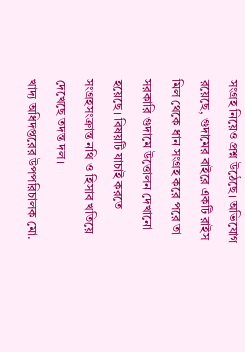সংগ্রহ নিয়েও প্রশ্ন উঠেছে। অভিযোগ রয়েছে, গুদামের বাইরে একটি রাইস মিল থেকে ধান সংগ্রহ করে পরে তা সরকারি গুদামে উত্তোলন দেখানো হয়েছে। বিষয়টি যাচাই করতে সংগ্রহসংক্রান্ত নথি ও হিসাব খতিয়ে দেখেছে তদন্ত দল।
খাদ্য অধিদপ্তরের উপপরিচালক মো.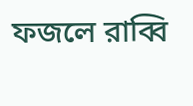ফজলে রাব্বি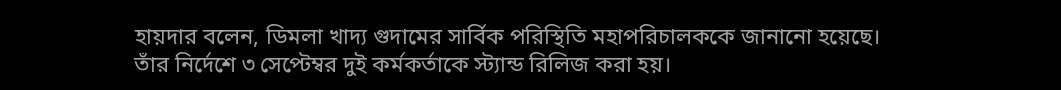হায়দার বলেন, ডিমলা খাদ্য গুদামের সার্বিক পরিস্থিতি মহাপরিচালককে জানানো হয়েছে। তাঁর নির্দেশে ৩ সেপ্টেম্বর দুই কর্মকর্তাকে স্ট্যান্ড রিলিজ করা হয়।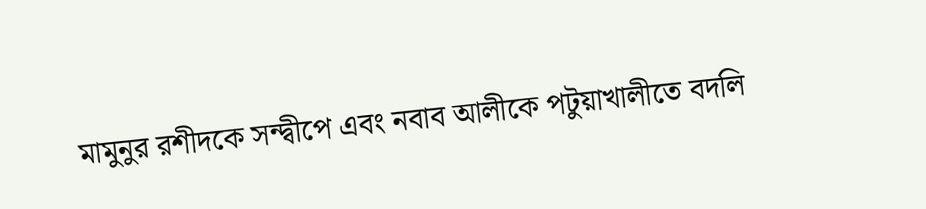মামুনুর রশীদকে সন্দ্বীপে এবং নবাব আলীকে পটুয়াখালীতে বদলি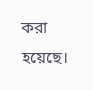করা হয়েছে।